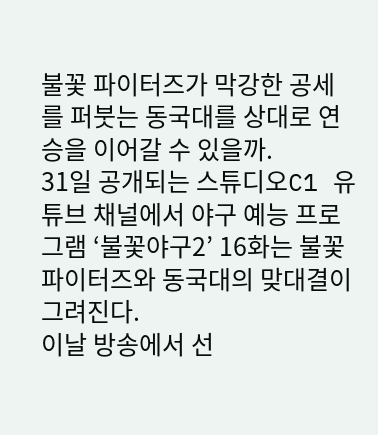불꽃 파이터즈가 막강한 공세를 퍼붓는 동국대를 상대로 연승을 이어갈 수 있을까.
31일 공개되는 스튜디오C1 유튜브 채널에서 야구 예능 프로그램 ‘불꽃야구2’ 16화는 불꽃 파이터즈와 동국대의 맞대결이 그려진다.
이날 방송에서 선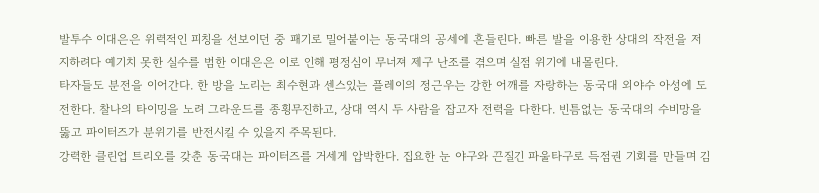발투수 이대은은 위력적인 피칭을 선보이던 중 패기로 밀어붙이는 동국대의 공세에 흔들린다. 빠른 발을 이용한 상대의 작전을 저지하려다 예기치 못한 실수를 범한 이대은은 이로 인해 평정심이 무너져 제구 난조를 겪으며 실점 위기에 내몰린다.
타자들도 분전을 이어간다. 한 방을 노리는 최수현과 센스있는 플레이의 정근우는 강한 어깨를 자랑하는 동국대 외야수 아성에 도전한다. 찰나의 타이밍을 노려 그라운드를 종횡무진하고, 상대 역시 두 사람을 잡고자 전력을 다한다. 빈틈없는 동국대의 수비망을 뚫고 파이터즈가 분위기를 반전시킬 수 있을지 주목된다.
강력한 클린업 트리오를 갖춘 동국대는 파이터즈를 거세게 압박한다. 집요한 눈 야구와 끈질긴 파울타구로 득점권 기회를 만들며 김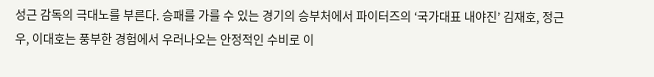성근 감독의 극대노를 부른다. 승패를 가를 수 있는 경기의 승부처에서 파이터즈의 ‘국가대표 내야진’ 김재호, 정근우, 이대호는 풍부한 경험에서 우러나오는 안정적인 수비로 이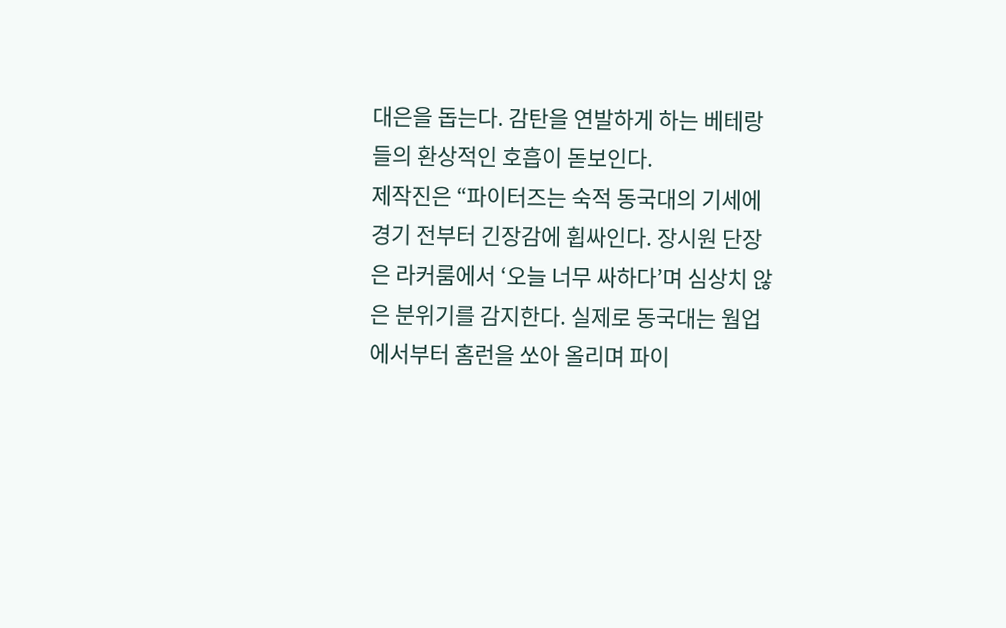대은을 돕는다. 감탄을 연발하게 하는 베테랑들의 환상적인 호흡이 돋보인다.
제작진은 “파이터즈는 숙적 동국대의 기세에 경기 전부터 긴장감에 휩싸인다. 장시원 단장은 라커룸에서 ‘오늘 너무 싸하다’며 심상치 않은 분위기를 감지한다. 실제로 동국대는 웜업에서부터 홈런을 쏘아 올리며 파이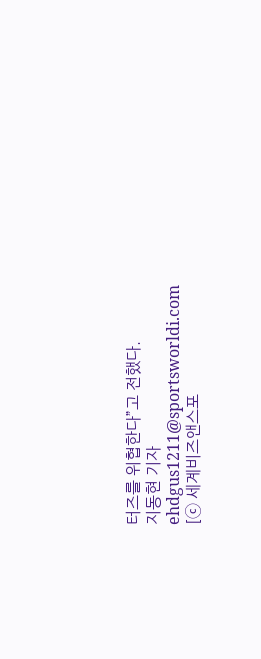터즈를 위협한다”고 전했다.
지동현 기자 ehdgus1211@sportsworldi.com
[ⓒ 세계비즈앤스포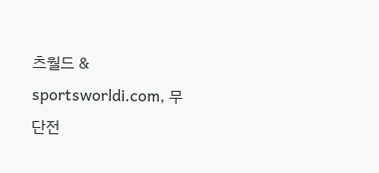츠월드 & sportsworldi.com, 무단전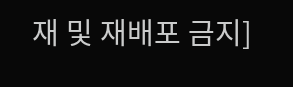재 및 재배포 금지]